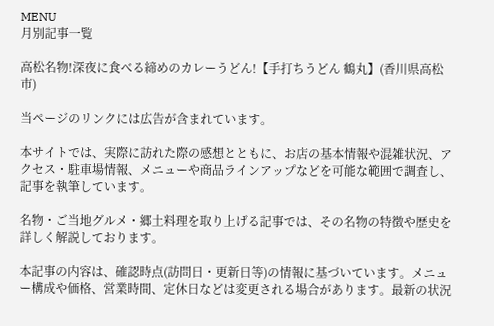MENU
月別記事一覧

高松名物!深夜に食べる締めのカレーうどん!【手打ちうどん 鶴丸】(香川県高松市)

当ページのリンクには広告が含まれています。

本サイトでは、実際に訪れた際の感想とともに、お店の基本情報や混雑状況、アクセス・駐車場情報、メニューや商品ラインアップなどを可能な範囲で調査し、記事を執筆しています。

名物・ご当地グルメ・郷土料理を取り上げる記事では、その名物の特徴や歴史を詳しく解説しております。

本記事の内容は、確認時点(訪問日・更新日等)の情報に基づいています。メニュー構成や価格、営業時間、定休日などは変更される場合があります。最新の状況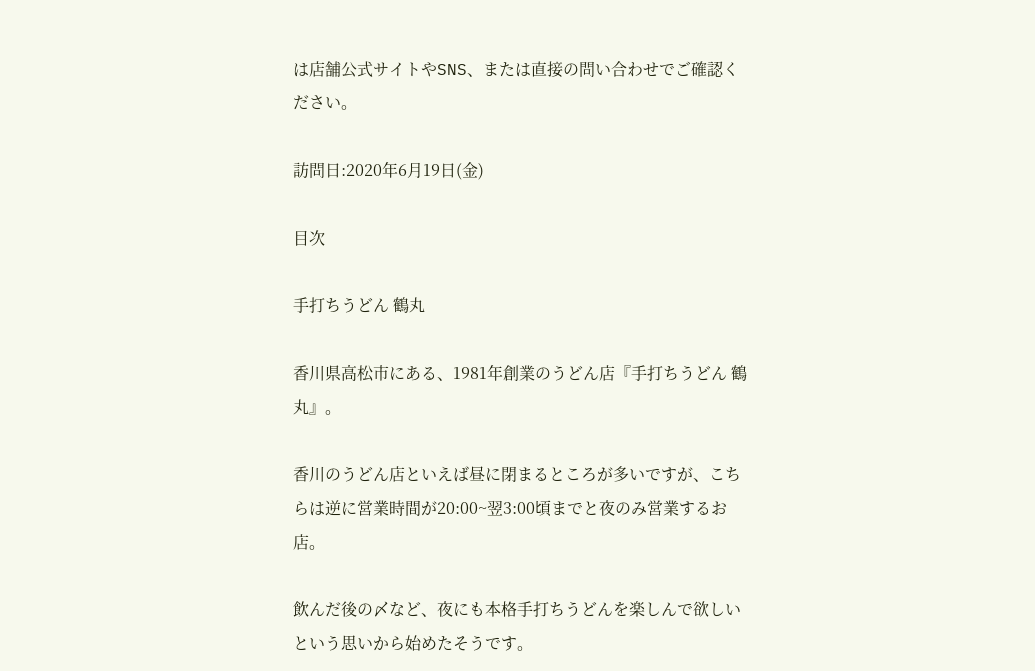は店舗公式サイトやSNS、または直接の問い合わせでご確認ください。

訪問日:2020年6月19日(金)

目次

手打ちうどん 鶴丸

香川県高松市にある、1981年創業のうどん店『手打ちうどん 鶴丸』。

香川のうどん店といえば昼に閉まるところが多いですが、こちらは逆に営業時間が20:00~翌3:00頃までと夜のみ営業するお店。

飲んだ後の〆など、夜にも本格手打ちうどんを楽しんで欲しいという思いから始めたそうです。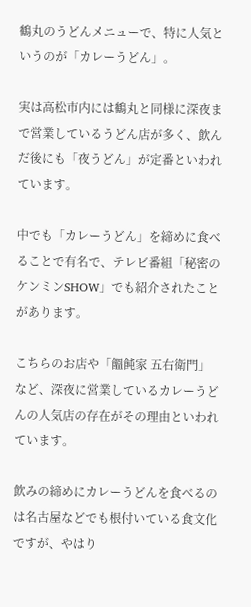鶴丸のうどんメニューで、特に人気というのが「カレーうどん」。

実は高松市内には鶴丸と同様に深夜まで営業しているうどん店が多く、飲んだ後にも「夜うどん」が定番といわれています。

中でも「カレーうどん」を締めに食べることで有名で、テレビ番組「秘密のケンミンSHOW」でも紹介されたことがあります。

こちらのお店や「饂飩家 五右衛門」など、深夜に営業しているカレーうどんの人気店の存在がその理由といわれています。

飲みの締めにカレーうどんを食べるのは名古屋などでも根付いている食文化ですが、やはり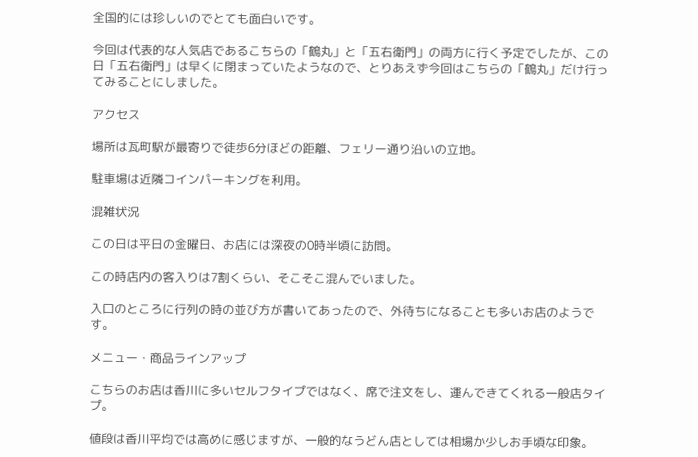全国的には珍しいのでとても面白いです。

今回は代表的な人気店であるこちらの「鶴丸」と「五右衛門」の両方に行く予定でしたが、この日「五右衛門」は早くに閉まっていたようなので、とりあえず今回はこちらの「鶴丸」だけ行ってみることにしました。

アクセス

場所は瓦町駅が最寄りで徒歩6分ほどの距離、フェリー通り沿いの立地。

駐車場は近隣コインパーキングを利用。

混雑状況

この日は平日の金曜日、お店には深夜の0時半頃に訪問。

この時店内の客入りは7割くらい、そこそこ混んでいました。

入口のところに行列の時の並び方が書いてあったので、外待ちになることも多いお店のようです。

メニュー・商品ラインアップ

こちらのお店は香川に多いセルフタイプではなく、席で注文をし、運んできてくれる一般店タイプ。

値段は香川平均では高めに感じますが、一般的なうどん店としては相場か少しお手頃な印象。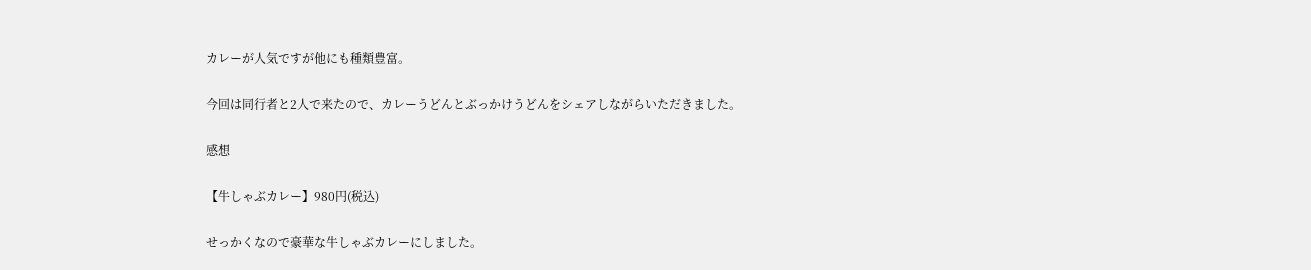カレーが人気ですが他にも種類豊富。

今回は同行者と2人で来たので、カレーうどんとぶっかけうどんをシェアしながらいただきました。

感想

【牛しゃぶカレー】980円(税込)

せっかくなので豪華な牛しゃぶカレーにしました。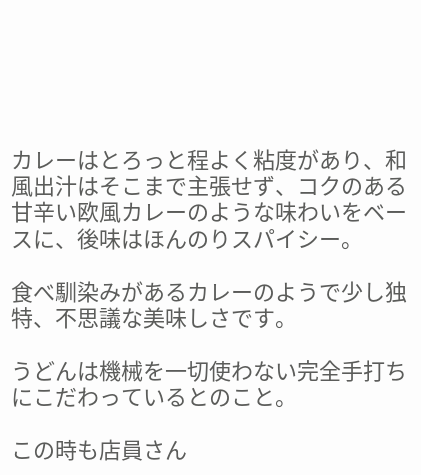カレーはとろっと程よく粘度があり、和風出汁はそこまで主張せず、コクのある甘辛い欧風カレーのような味わいをベースに、後味はほんのりスパイシー。

食べ馴染みがあるカレーのようで少し独特、不思議な美味しさです。

うどんは機械を一切使わない完全手打ちにこだわっているとのこと。

この時も店員さん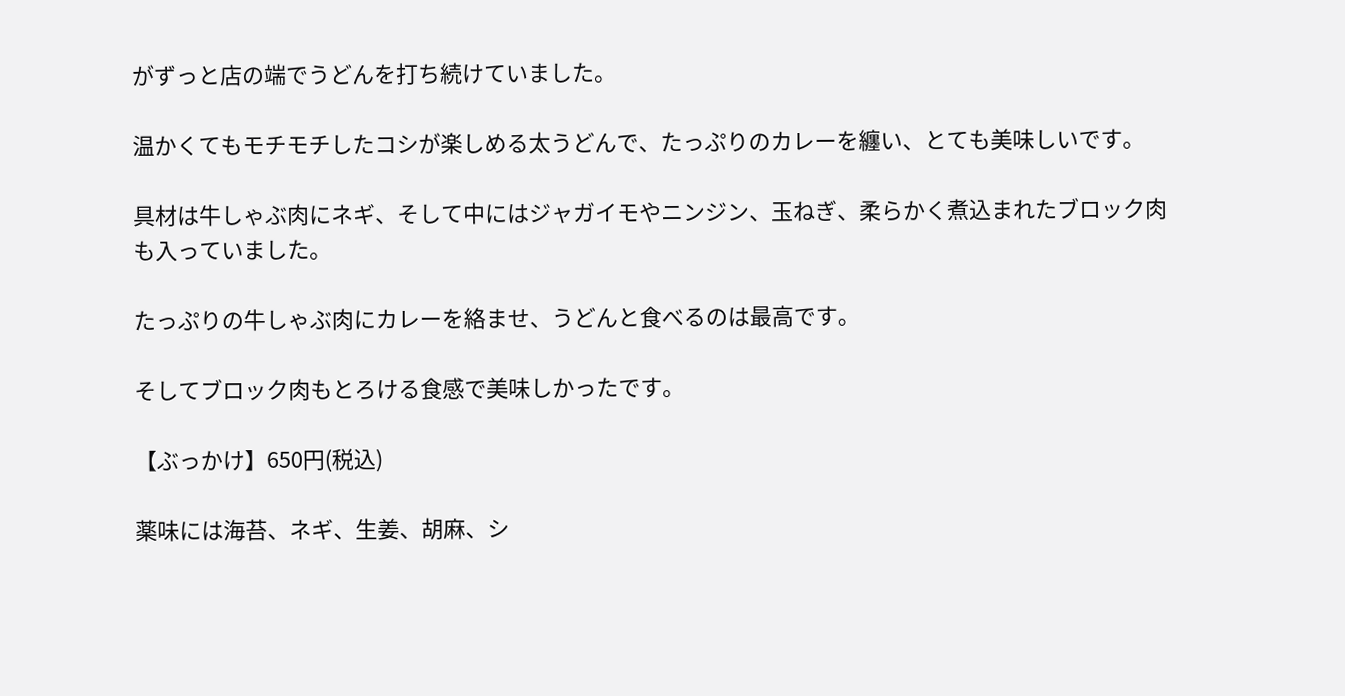がずっと店の端でうどんを打ち続けていました。

温かくてもモチモチしたコシが楽しめる太うどんで、たっぷりのカレーを纏い、とても美味しいです。

具材は牛しゃぶ肉にネギ、そして中にはジャガイモやニンジン、玉ねぎ、柔らかく煮込まれたブロック肉も入っていました。

たっぷりの牛しゃぶ肉にカレーを絡ませ、うどんと食べるのは最高です。

そしてブロック肉もとろける食感で美味しかったです。

【ぶっかけ】650円(税込)

薬味には海苔、ネギ、生姜、胡麻、シ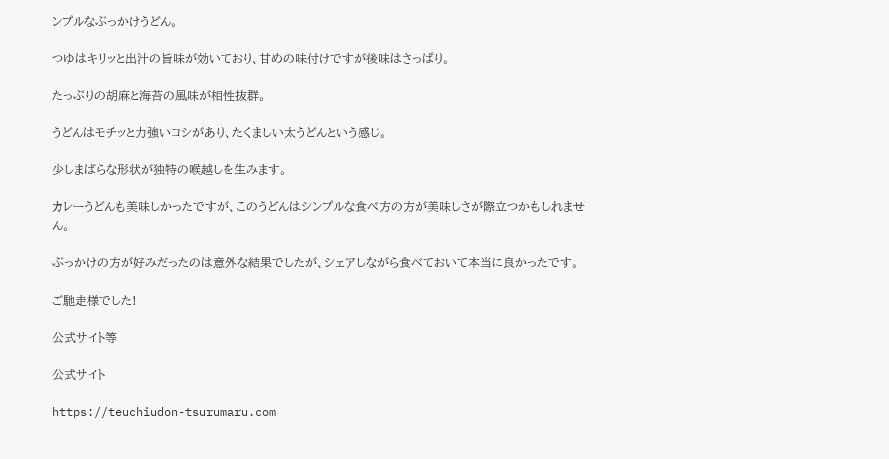ンプルなぶっかけうどん。

つゆはキリッと出汁の旨味が効いており、甘めの味付けですが後味はさっぱり。

たっぷりの胡麻と海苔の風味が相性抜群。

うどんはモチッと力強いコシがあり、たくましい太うどんという感じ。

少しまばらな形状が独特の喉越しを生みます。

カレーうどんも美味しかったですが、このうどんはシンプルな食べ方の方が美味しさが際立つかもしれません。

ぶっかけの方が好みだったのは意外な結果でしたが、シェアしながら食べておいて本当に良かったです。

ご馳走様でした!

公式サイト等

公式サイト

https://teuchiudon-tsurumaru.com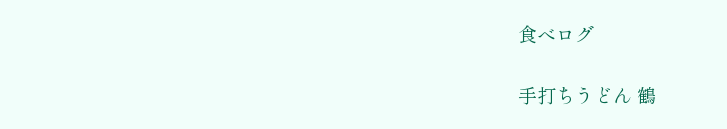食べログ

手打ちうどん 鶴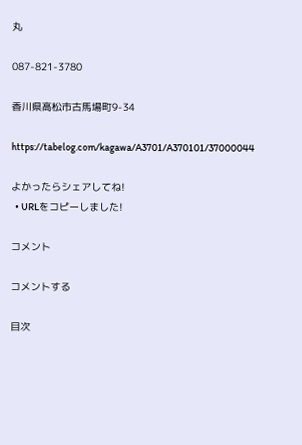丸

087-821-3780

香川県高松市古馬場町9-34

https://tabelog.com/kagawa/A3701/A370101/37000044

よかったらシェアしてね!
  • URLをコピーしました!

コメント

コメントする

目次